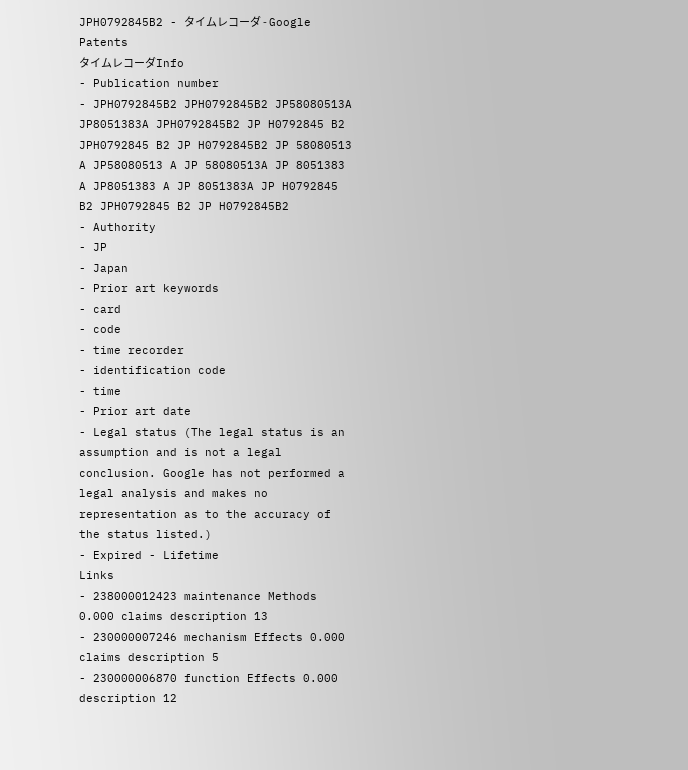JPH0792845B2 - タイムレコーダ - Google Patents
タイムレコーダInfo
- Publication number
- JPH0792845B2 JPH0792845B2 JP58080513A JP8051383A JPH0792845B2 JP H0792845 B2 JPH0792845 B2 JP H0792845B2 JP 58080513 A JP58080513 A JP 58080513A JP 8051383 A JP8051383 A JP 8051383A JP H0792845 B2 JPH0792845 B2 JP H0792845B2
- Authority
- JP
- Japan
- Prior art keywords
- card
- code
- time recorder
- identification code
- time
- Prior art date
- Legal status (The legal status is an assumption and is not a legal conclusion. Google has not performed a legal analysis and makes no representation as to the accuracy of the status listed.)
- Expired - Lifetime
Links
- 238000012423 maintenance Methods 0.000 claims description 13
- 230000007246 mechanism Effects 0.000 claims description 5
- 230000006870 function Effects 0.000 description 12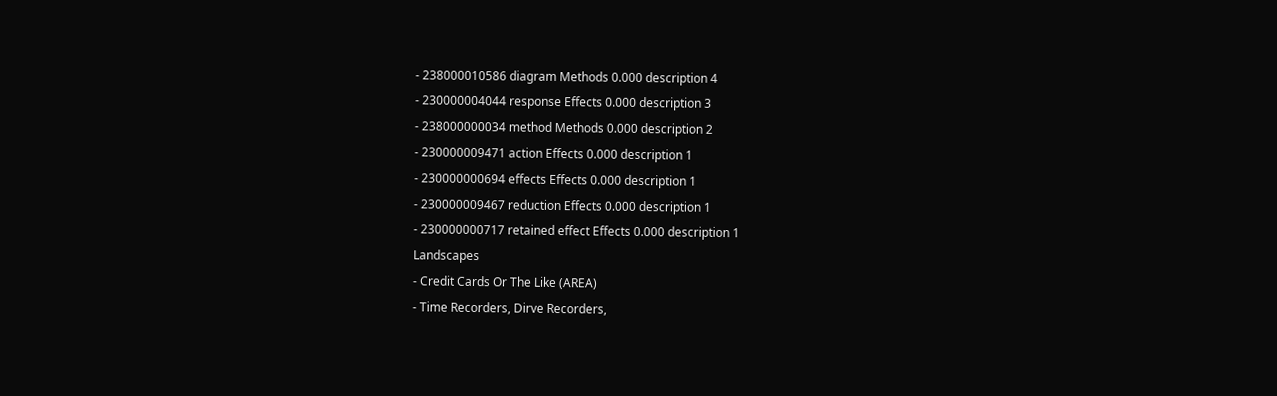- 238000010586 diagram Methods 0.000 description 4
- 230000004044 response Effects 0.000 description 3
- 238000000034 method Methods 0.000 description 2
- 230000009471 action Effects 0.000 description 1
- 230000000694 effects Effects 0.000 description 1
- 230000009467 reduction Effects 0.000 description 1
- 230000000717 retained effect Effects 0.000 description 1
Landscapes
- Credit Cards Or The Like (AREA)
- Time Recorders, Dirve Recorders,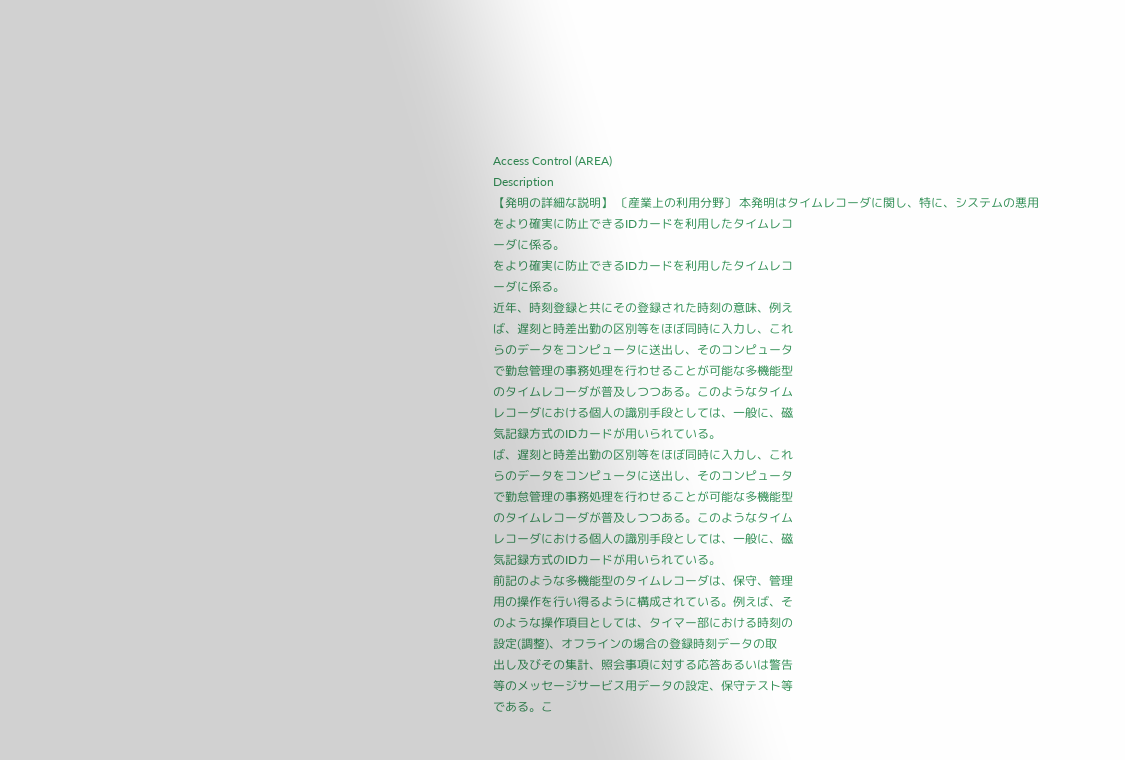Access Control (AREA)
Description
【発明の詳細な説明】 〔産業上の利用分野〕 本発明はタイムレコーダに関し、特に、システムの悪用
をより確実に防止できるIDカードを利用したタイムレコ
ーダに係る。
をより確実に防止できるIDカードを利用したタイムレコ
ーダに係る。
近年、時刻登録と共にその登録された時刻の意味、例え
ば、遅刻と時差出勤の区別等をほぼ同時に入力し、これ
らのデータをコンピュータに送出し、そのコンピュータ
で勤怠管理の事務処理を行わせることが可能な多機能型
のタイムレコーダが普及しつつある。このようなタイム
レコーダにおける個人の識別手段としては、一般に、磁
気記録方式のIDカードが用いられている。
ば、遅刻と時差出勤の区別等をほぼ同時に入力し、これ
らのデータをコンピュータに送出し、そのコンピュータ
で勤怠管理の事務処理を行わせることが可能な多機能型
のタイムレコーダが普及しつつある。このようなタイム
レコーダにおける個人の識別手段としては、一般に、磁
気記録方式のIDカードが用いられている。
前記のような多機能型のタイムレコーダは、保守、管理
用の操作を行い得るように構成されている。例えば、そ
のような操作項目としては、タイマー部における時刻の
設定(調整)、オフラインの場合の登録時刻データの取
出し及びその集計、照会事項に対する応答あるいは警告
等のメッセージサービス用データの設定、保守テスト等
である。こ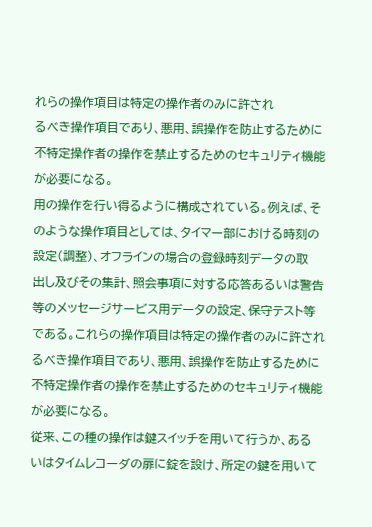れらの操作項目は特定の操作者のみに許され
るべき操作項目であり、悪用、誤操作を防止するために
不特定操作者の操作を禁止するためのセキュリティ機能
が必要になる。
用の操作を行い得るように構成されている。例えば、そ
のような操作項目としては、タイマー部における時刻の
設定(調整)、オフラインの場合の登録時刻データの取
出し及びその集計、照会事項に対する応答あるいは警告
等のメッセージサービス用データの設定、保守テスト等
である。これらの操作項目は特定の操作者のみに許され
るべき操作項目であり、悪用、誤操作を防止するために
不特定操作者の操作を禁止するためのセキュリティ機能
が必要になる。
従来、この種の操作は鍵スイッチを用いて行うか、ある
いはタイムレコーダの扉に錠を設け、所定の鍵を用いて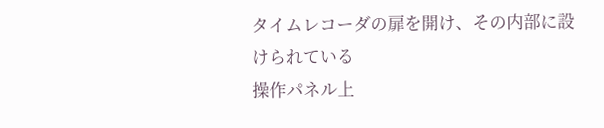タイムレコーダの扉を開け、その内部に設けられている
操作パネル上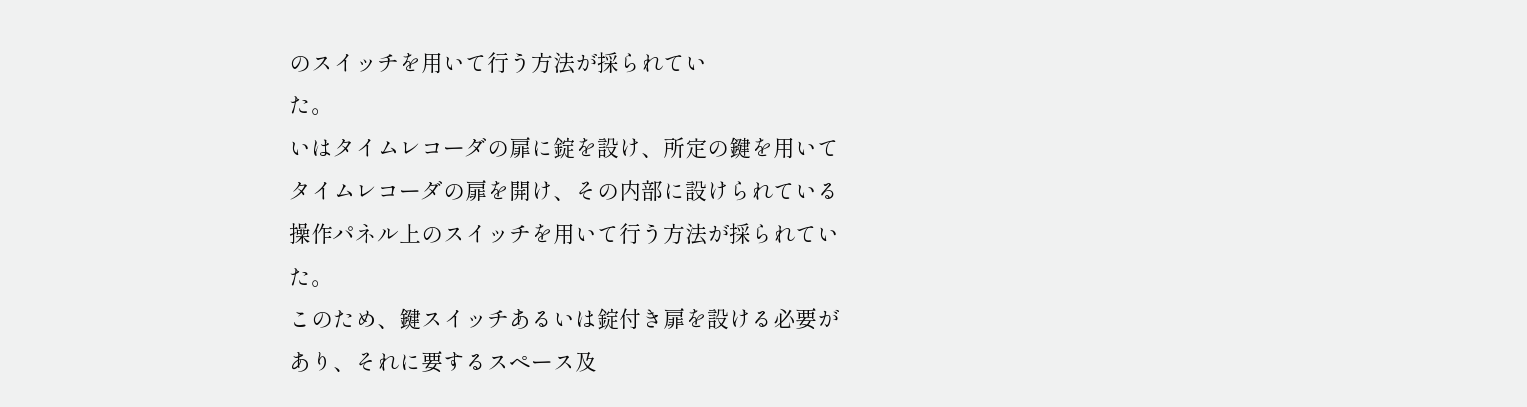のスイッチを用いて行う方法が採られてい
た。
いはタイムレコーダの扉に錠を設け、所定の鍵を用いて
タイムレコーダの扉を開け、その内部に設けられている
操作パネル上のスイッチを用いて行う方法が採られてい
た。
このため、鍵スイッチあるいは錠付き扉を設ける必要が
あり、それに要するスペース及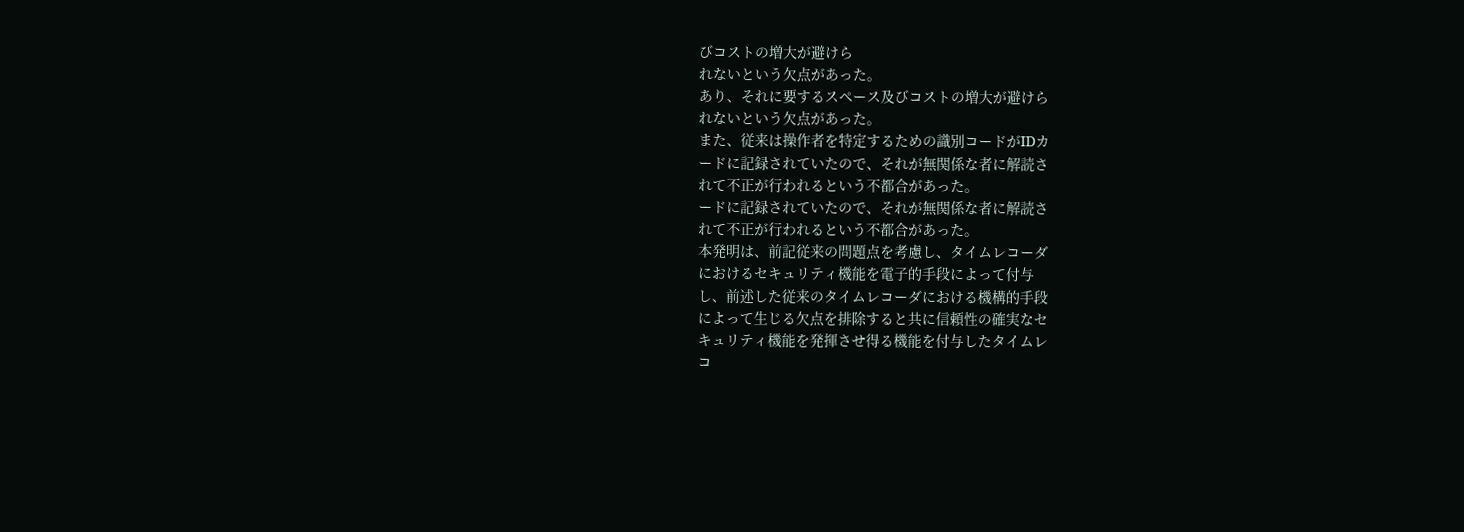びコストの増大が避けら
れないという欠点があった。
あり、それに要するスペース及びコストの増大が避けら
れないという欠点があった。
また、従来は操作者を特定するための識別コードがIDカ
ードに記録されていたので、それが無関係な者に解読さ
れて不正が行われるという不都合があった。
ードに記録されていたので、それが無関係な者に解読さ
れて不正が行われるという不都合があった。
本発明は、前記従来の問題点を考慮し、タイムレコーダ
におけるセキュリティ機能を電子的手段によって付与
し、前述した従来のタイムレコーダにおける機構的手段
によって生じる欠点を排除すると共に信頼性の確実なセ
キュリティ機能を発揮させ得る機能を付与したタイムレ
コ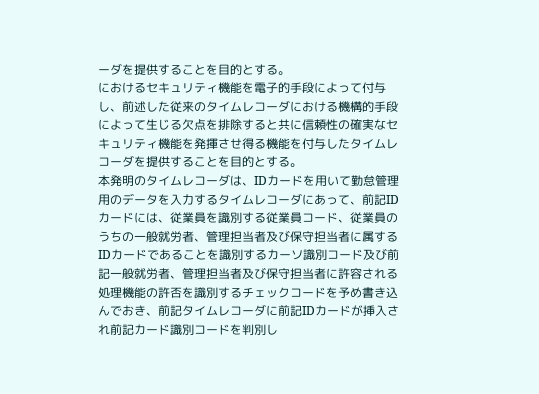ーダを提供することを目的とする。
におけるセキュリティ機能を電子的手段によって付与
し、前述した従来のタイムレコーダにおける機構的手段
によって生じる欠点を排除すると共に信頼性の確実なセ
キュリティ機能を発揮させ得る機能を付与したタイムレ
コーダを提供することを目的とする。
本発明のタイムレコーダは、IDカードを用いて勤怠管理
用のデータを入力するタイムレコーダにあって、前記ID
カードには、従業員を識別する従業員コード、従業員の
うちの一般就労者、管理担当者及び保守担当者に属する
IDカードであることを識別するカーソ識別コード及び前
記一般就労者、管理担当者及び保守担当者に許容される
処理機能の許否を識別するチェックコードを予め書き込
んでおき、前記タイムレコーダに前記IDカードが挿入さ
れ前記カード識別コードを判別し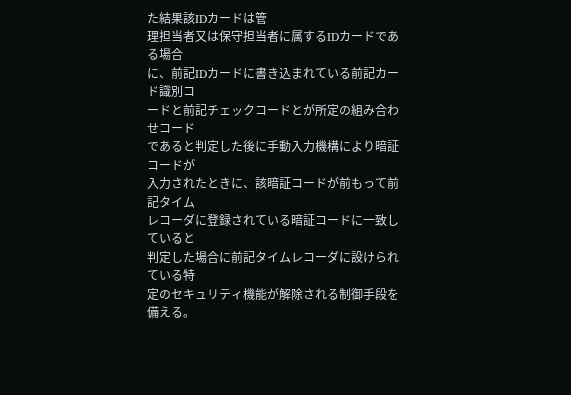た結果該IDカードは管
理担当者又は保守担当者に属するIDカードである場合
に、前記IDカードに書き込まれている前記カード識別コ
ードと前記チェックコードとが所定の組み合わせコード
であると判定した後に手動入力機構により暗証コードが
入力されたときに、該暗証コードが前もって前記タイム
レコーダに登録されている暗証コードに一致していると
判定した場合に前記タイムレコーダに設けられている特
定のセキュリティ機能が解除される制御手段を備える。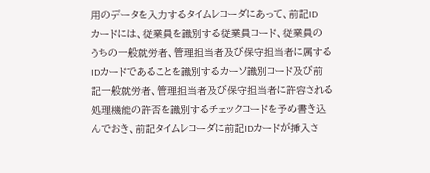用のデータを入力するタイムレコーダにあって、前記ID
カードには、従業員を識別する従業員コード、従業員の
うちの一般就労者、管理担当者及び保守担当者に属する
IDカードであることを識別するカーソ識別コード及び前
記一般就労者、管理担当者及び保守担当者に許容される
処理機能の許否を識別するチェックコードを予め書き込
んでおき、前記タイムレコーダに前記IDカードが挿入さ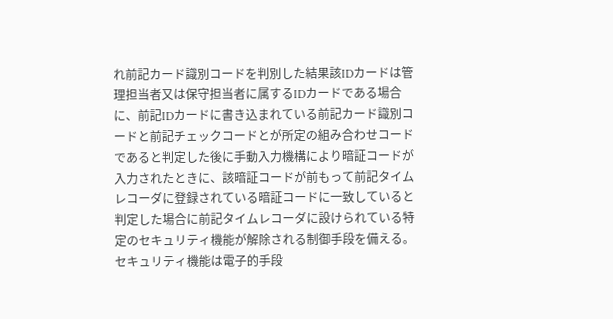れ前記カード識別コードを判別した結果該IDカードは管
理担当者又は保守担当者に属するIDカードである場合
に、前記IDカードに書き込まれている前記カード識別コ
ードと前記チェックコードとが所定の組み合わせコード
であると判定した後に手動入力機構により暗証コードが
入力されたときに、該暗証コードが前もって前記タイム
レコーダに登録されている暗証コードに一致していると
判定した場合に前記タイムレコーダに設けられている特
定のセキュリティ機能が解除される制御手段を備える。
セキュリティ機能は電子的手段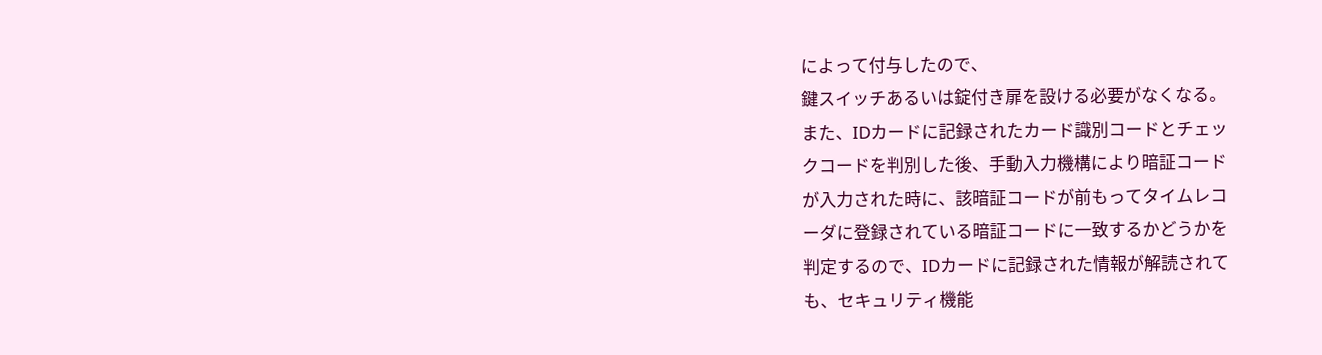によって付与したので、
鍵スイッチあるいは錠付き扉を設ける必要がなくなる。
また、IDカードに記録されたカード識別コードとチェッ
クコードを判別した後、手動入力機構により暗証コード
が入力された時に、該暗証コードが前もってタイムレコ
ーダに登録されている暗証コードに一致するかどうかを
判定するので、IDカードに記録された情報が解読されて
も、セキュリティ機能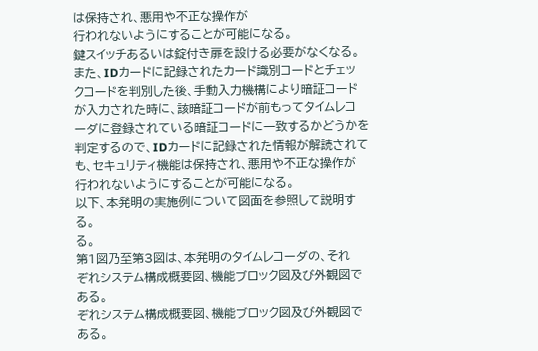は保持され、悪用や不正な操作が
行われないようにすることが可能になる。
鍵スイッチあるいは錠付き扉を設ける必要がなくなる。
また、IDカードに記録されたカード識別コードとチェッ
クコードを判別した後、手動入力機構により暗証コード
が入力された時に、該暗証コードが前もってタイムレコ
ーダに登録されている暗証コードに一致するかどうかを
判定するので、IDカードに記録された情報が解読されて
も、セキュリティ機能は保持され、悪用や不正な操作が
行われないようにすることが可能になる。
以下、本発明の実施例について図面を参照して説明す
る。
る。
第1図乃至第3図は、本発明のタイムレコーダの、それ
ぞれシステム構成概要図、機能ブロック図及び外観図で
ある。
ぞれシステム構成概要図、機能ブロック図及び外観図で
ある。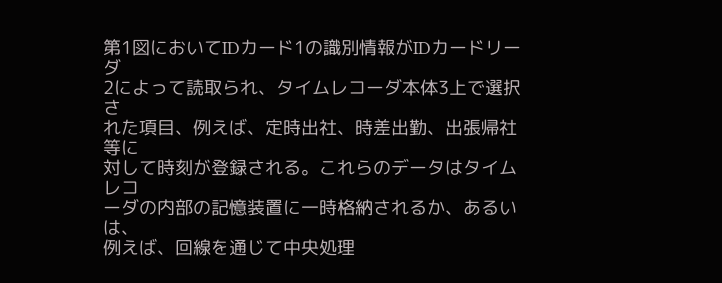第1図においてIDカード1の識別情報がIDカードリーダ
2によって読取られ、タイムレコーダ本体3上で選択さ
れた項目、例えば、定時出社、時差出勤、出張帰社等に
対して時刻が登録される。これらのデータはタイムレコ
ーダの内部の記憶装置に一時格納されるか、あるいは、
例えば、回線を通じて中央処理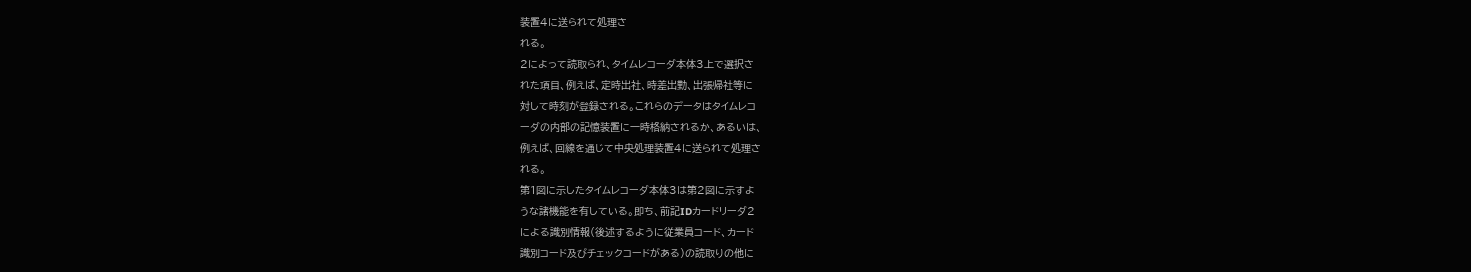装置4に送られて処理さ
れる。
2によって読取られ、タイムレコーダ本体3上で選択さ
れた項目、例えば、定時出社、時差出勤、出張帰社等に
対して時刻が登録される。これらのデータはタイムレコ
ーダの内部の記憶装置に一時格納されるか、あるいは、
例えば、回線を通じて中央処理装置4に送られて処理さ
れる。
第1図に示したタイムレコーダ本体3は第2図に示すよ
うな諸機能を有している。即ち、前記IDカードリーダ2
による識別情報(後述するように従業員コード、カード
識別コード及びチェックコードがある)の読取りの他に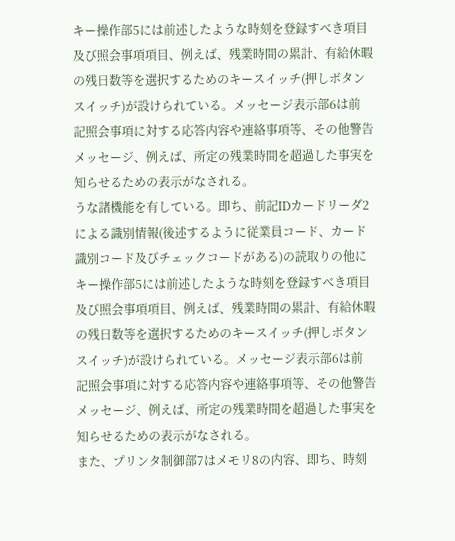キー操作部5には前述したような時刻を登録すべき項目
及び照会事項項目、例えば、残業時間の累計、有給休暇
の残日数等を選択するためのキースイッチ(押しボタン
スイッチ)が設けられている。メッセージ表示部6は前
記照会事項に対する応答内容や連絡事項等、その他警告
メッセージ、例えば、所定の残業時間を超過した事実を
知らせるための表示がなされる。
うな諸機能を有している。即ち、前記IDカードリーダ2
による識別情報(後述するように従業員コード、カード
識別コード及びチェックコードがある)の読取りの他に
キー操作部5には前述したような時刻を登録すべき項目
及び照会事項項目、例えば、残業時間の累計、有給休暇
の残日数等を選択するためのキースイッチ(押しボタン
スイッチ)が設けられている。メッセージ表示部6は前
記照会事項に対する応答内容や連絡事項等、その他警告
メッセージ、例えば、所定の残業時間を超過した事実を
知らせるための表示がなされる。
また、プリンタ制御部7はメモリ8の内容、即ち、時刻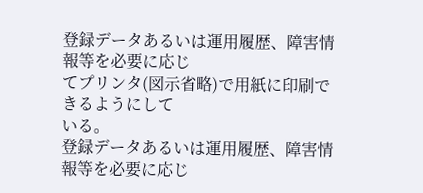登録データあるいは運用履歴、障害情報等を必要に応じ
てプリンタ(図示省略)で用紙に印刷できるようにして
いる。
登録データあるいは運用履歴、障害情報等を必要に応じ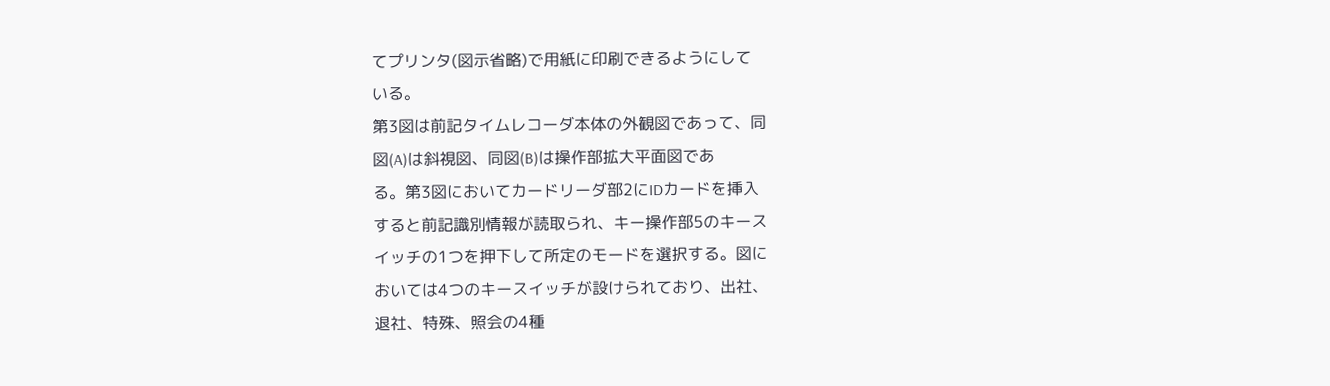てプリンタ(図示省略)で用紙に印刷できるようにして
いる。
第3図は前記タイムレコーダ本体の外観図であって、同
図(A)は斜視図、同図(B)は操作部拡大平面図であ
る。第3図においてカードリーダ部2にIDカードを挿入
すると前記識別情報が読取られ、キー操作部5のキース
イッチの1つを押下して所定のモードを選択する。図に
おいては4つのキースイッチが設けられており、出社、
退社、特殊、照会の4種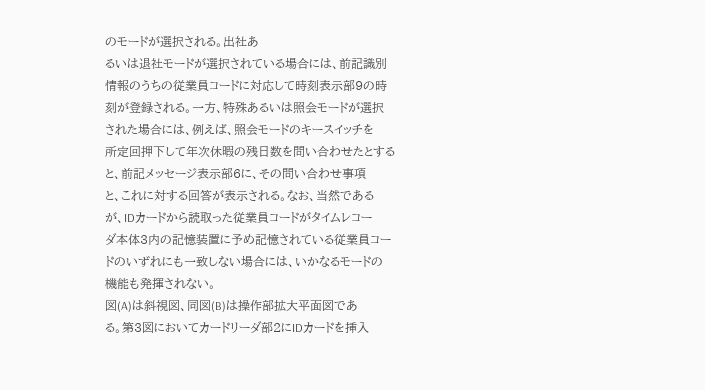のモードが選択される。出社あ
るいは退社モードが選択されている場合には、前記識別
情報のうちの従業員コードに対応して時刻表示部9の時
刻が登録される。一方、特殊あるいは照会モードが選択
された場合には、例えば、照会モードのキースイッチを
所定回押下して年次休暇の残日数を問い合わせたとする
と、前記メッセージ表示部6に、その問い合わせ事項
と、これに対する回答が表示される。なお、当然である
が、IDカードから読取った従業員コードがタイムレコー
ダ本体3内の記憶装置に予め記憶されている従業員コー
ドのいずれにも一致しない場合には、いかなるモードの
機能も発揮されない。
図(A)は斜視図、同図(B)は操作部拡大平面図であ
る。第3図においてカードリーダ部2にIDカードを挿入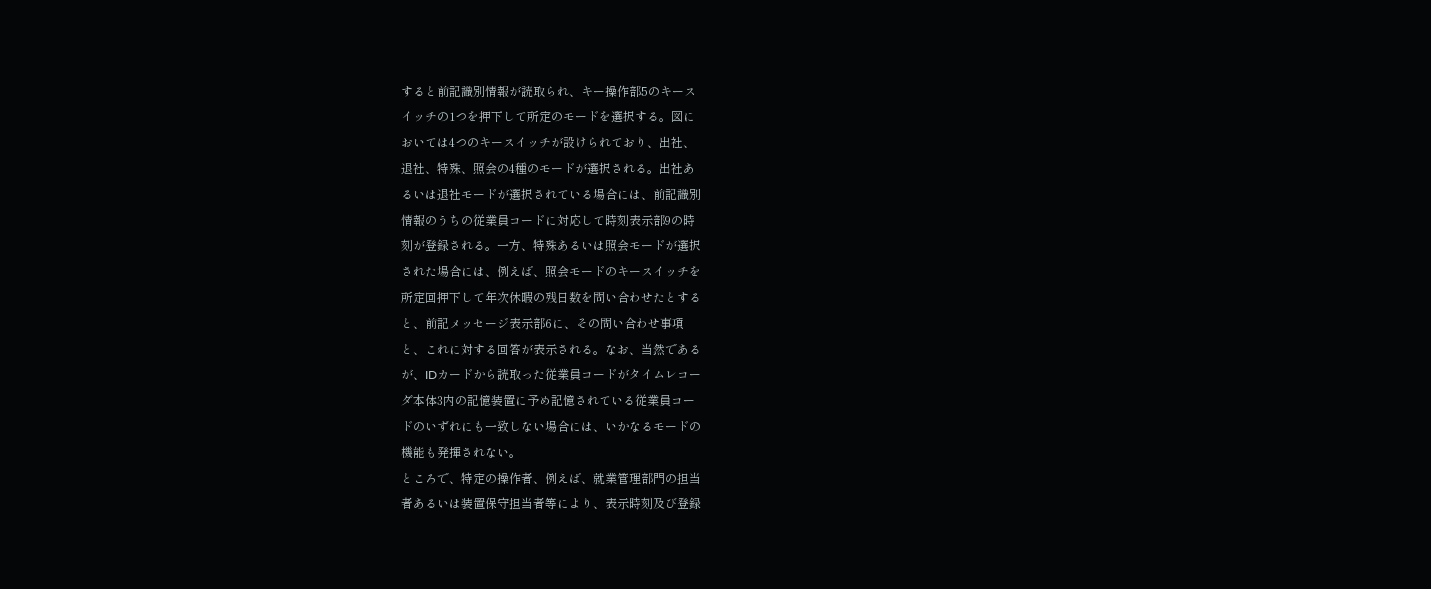すると前記識別情報が読取られ、キー操作部5のキース
イッチの1つを押下して所定のモードを選択する。図に
おいては4つのキースイッチが設けられており、出社、
退社、特殊、照会の4種のモードが選択される。出社あ
るいは退社モードが選択されている場合には、前記識別
情報のうちの従業員コードに対応して時刻表示部9の時
刻が登録される。一方、特殊あるいは照会モードが選択
された場合には、例えば、照会モードのキースイッチを
所定回押下して年次休暇の残日数を問い合わせたとする
と、前記メッセージ表示部6に、その問い合わせ事項
と、これに対する回答が表示される。なお、当然である
が、IDカードから読取った従業員コードがタイムレコー
ダ本体3内の記憶装置に予め記憶されている従業員コー
ドのいずれにも一致しない場合には、いかなるモードの
機能も発揮されない。
ところで、特定の操作者、例えば、就業管理部門の担当
者あるいは装置保守担当者等により、表示時刻及び登録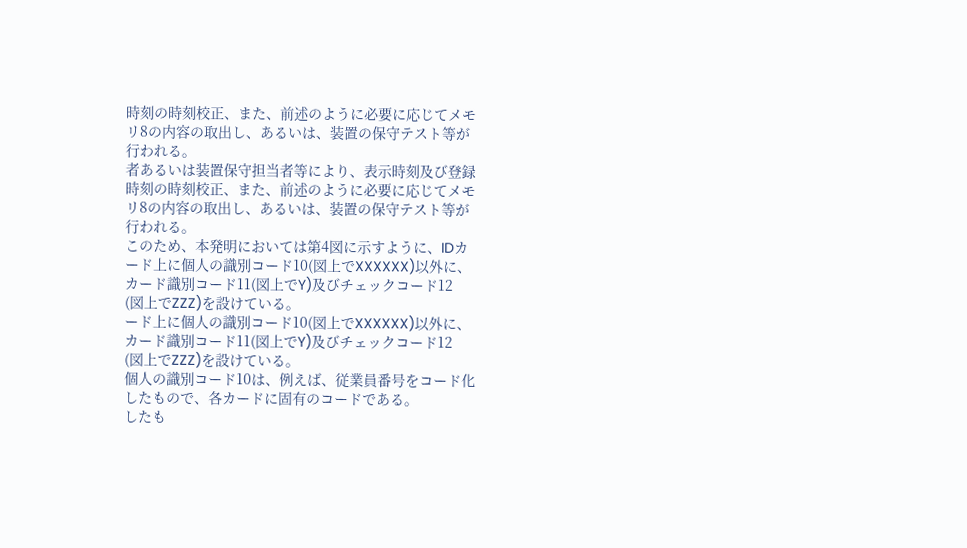時刻の時刻校正、また、前述のように必要に応じてメモ
リ8の内容の取出し、あるいは、装置の保守テスト等が
行われる。
者あるいは装置保守担当者等により、表示時刻及び登録
時刻の時刻校正、また、前述のように必要に応じてメモ
リ8の内容の取出し、あるいは、装置の保守テスト等が
行われる。
このため、本発明においては第4図に示すように、IDカ
ード上に個人の識別コード10(図上でXXXXXX)以外に、
カード識別コード11(図上でY)及びチェックコード12
(図上でZZZ)を設けている。
ード上に個人の識別コード10(図上でXXXXXX)以外に、
カード識別コード11(図上でY)及びチェックコード12
(図上でZZZ)を設けている。
個人の識別コード10は、例えば、従業員番号をコード化
したもので、各カードに固有のコードである。
したも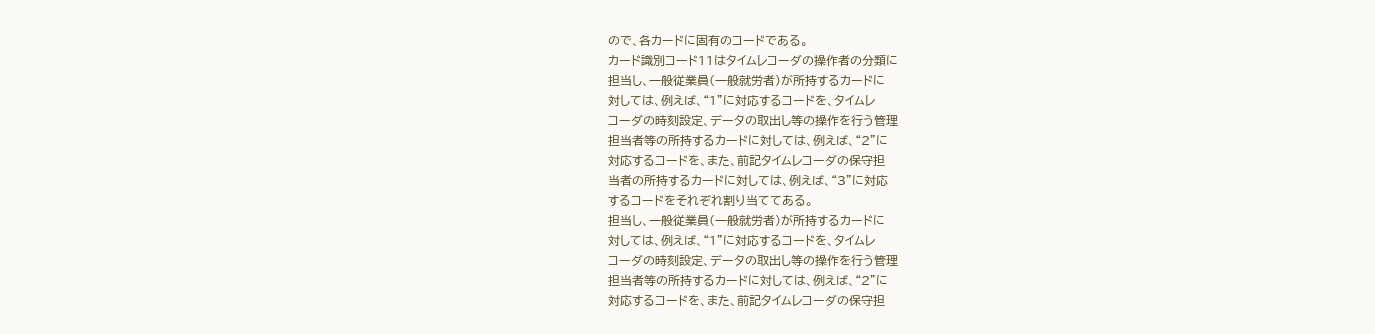ので、各カードに固有のコードである。
カード識別コード11はタイムレコーダの操作者の分類に
担当し、一般従業員(一般就労者)が所持するカードに
対しては、例えば、“1"に対応するコードを、タイムレ
コーダの時刻設定、データの取出し等の操作を行う管理
担当者等の所持するカードに対しては、例えば、“2"に
対応するコードを、また、前記タイムレコーダの保守担
当者の所持するカードに対しては、例えば、“3"に対応
するコードをそれぞれ割り当ててある。
担当し、一般従業員(一般就労者)が所持するカードに
対しては、例えば、“1"に対応するコードを、タイムレ
コーダの時刻設定、データの取出し等の操作を行う管理
担当者等の所持するカードに対しては、例えば、“2"に
対応するコードを、また、前記タイムレコーダの保守担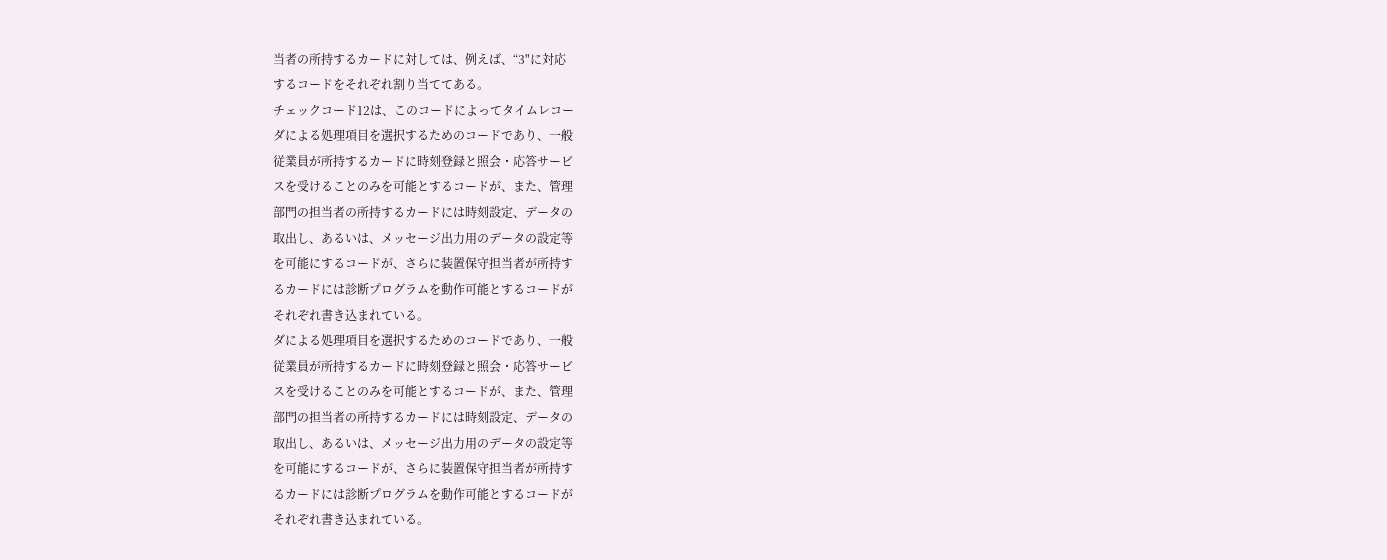当者の所持するカードに対しては、例えば、“3"に対応
するコードをそれぞれ割り当ててある。
チェックコード12は、このコードによってタイムレコー
ダによる処理項目を選択するためのコードであり、一般
従業員が所持するカードに時刻登録と照会・応答サービ
スを受けることのみを可能とするコードが、また、管理
部門の担当者の所持するカードには時刻設定、データの
取出し、あるいは、メッセージ出力用のデータの設定等
を可能にするコードが、さらに装置保守担当者が所持す
るカードには診断プログラムを動作可能とするコードが
それぞれ書き込まれている。
ダによる処理項目を選択するためのコードであり、一般
従業員が所持するカードに時刻登録と照会・応答サービ
スを受けることのみを可能とするコードが、また、管理
部門の担当者の所持するカードには時刻設定、データの
取出し、あるいは、メッセージ出力用のデータの設定等
を可能にするコードが、さらに装置保守担当者が所持す
るカードには診断プログラムを動作可能とするコードが
それぞれ書き込まれている。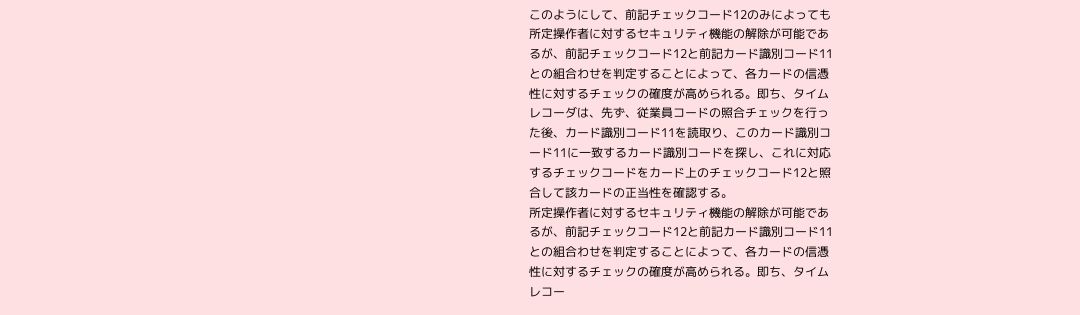このようにして、前記チェックコード12のみによっても
所定操作者に対するセキュリティ機能の解除が可能であ
るが、前記チェックコード12と前記カード識別コード11
との組合わせを判定することによって、各カードの信憑
性に対するチェックの確度が高められる。即ち、タイム
レコーダは、先ず、従業員コードの照合チェックを行っ
た後、カード識別コード11を読取り、このカード識別コ
ード11に一致するカード識別コードを探し、これに対応
するチェックコードをカード上のチェックコード12と照
合して該カードの正当性を確認する。
所定操作者に対するセキュリティ機能の解除が可能であ
るが、前記チェックコード12と前記カード識別コード11
との組合わせを判定することによって、各カードの信憑
性に対するチェックの確度が高められる。即ち、タイム
レコー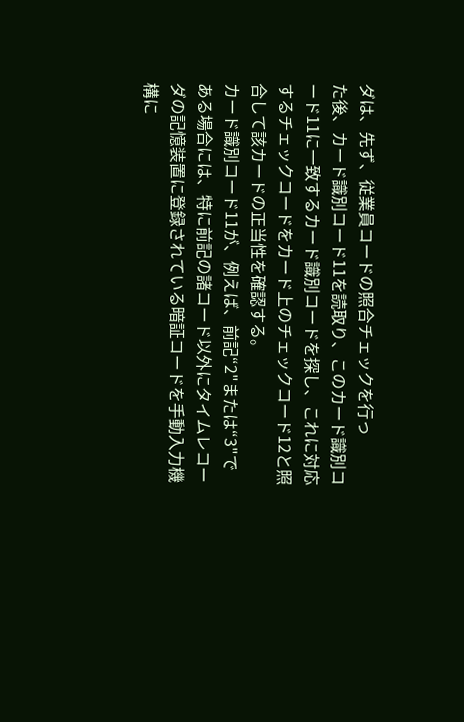ダは、先ず、従業員コードの照合チェックを行っ
た後、カード識別コード11を読取り、このカード識別コ
ード11に一致するカード識別コードを探し、これに対応
するチェックコードをカード上のチェックコード12と照
合して該カードの正当性を確認する。
カード識別コード11が、例えば、前記“2"または“3"で
ある場合には、特に前記の諸コード以外にタイムレコー
ダの記憶装置に登録されている暗証コードを手動入力機
構に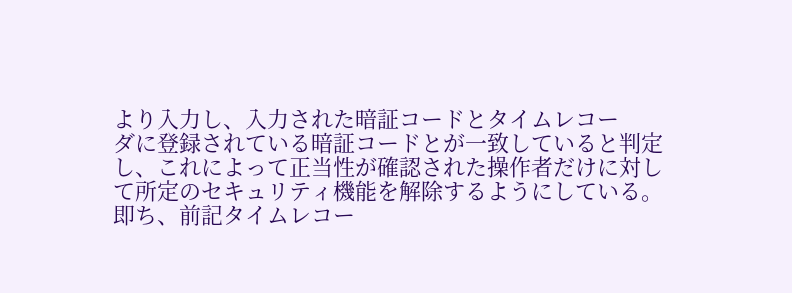より入力し、入力された暗証コードとタイムレコー
ダに登録されている暗証コードとが一致していると判定
し、これによって正当性が確認された操作者だけに対し
て所定のセキュリティ機能を解除するようにしている。
即ち、前記タイムレコー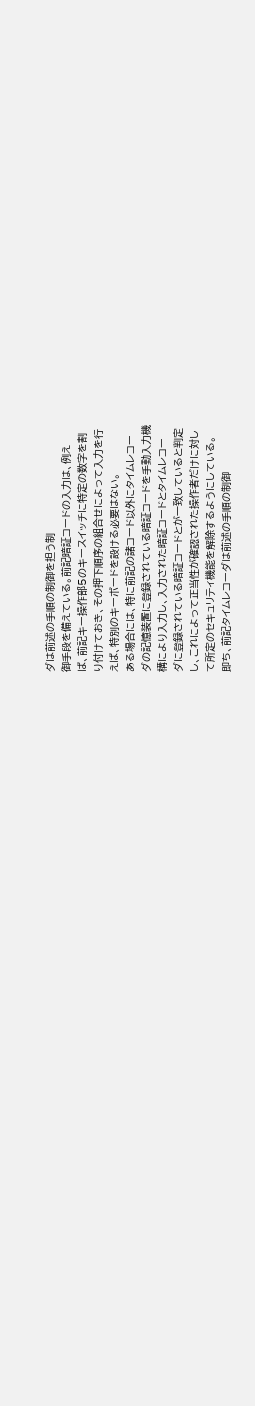ダは前述の手順の制御を担う制
御手段を備えている。前記暗証コードの入力は、例え
ば、前記キー操作部5のキースイッチに特定の数字を割
り付けておき、その押下順序の組合せによって入力を行
えば、特別のキーボードを設ける必要はない。
ある場合には、特に前記の諸コード以外にタイムレコー
ダの記憶装置に登録されている暗証コードを手動入力機
構により入力し、入力された暗証コードとタイムレコー
ダに登録されている暗証コードとが一致していると判定
し、これによって正当性が確認された操作者だけに対し
て所定のセキュリティ機能を解除するようにしている。
即ち、前記タイムレコーダは前述の手順の制御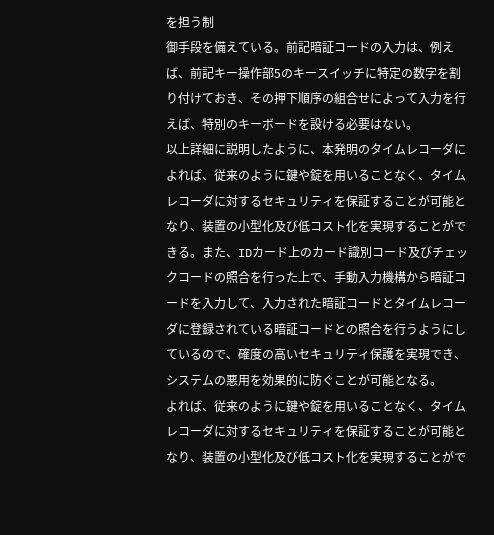を担う制
御手段を備えている。前記暗証コードの入力は、例え
ば、前記キー操作部5のキースイッチに特定の数字を割
り付けておき、その押下順序の組合せによって入力を行
えば、特別のキーボードを設ける必要はない。
以上詳細に説明したように、本発明のタイムレコーダに
よれば、従来のように鍵や錠を用いることなく、タイム
レコーダに対するセキュリティを保証することが可能と
なり、装置の小型化及び低コスト化を実現することがで
きる。また、IDカード上のカード識別コード及びチェッ
クコードの照合を行った上で、手動入力機構から暗証コ
ードを入力して、入力された暗証コードとタイムレコー
ダに登録されている暗証コードとの照合を行うようにし
ているので、確度の高いセキュリティ保護を実現でき、
システムの悪用を効果的に防ぐことが可能となる。
よれば、従来のように鍵や錠を用いることなく、タイム
レコーダに対するセキュリティを保証することが可能と
なり、装置の小型化及び低コスト化を実現することがで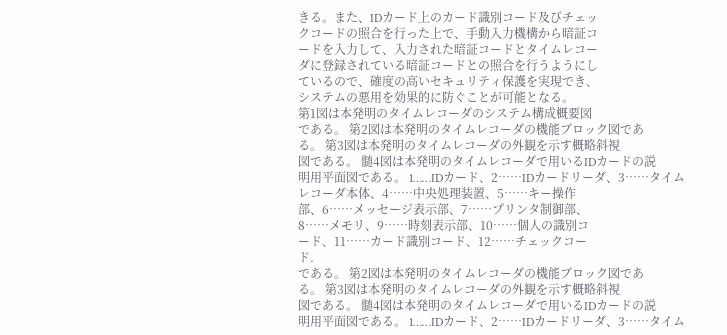きる。また、IDカード上のカード識別コード及びチェッ
クコードの照合を行った上で、手動入力機構から暗証コ
ードを入力して、入力された暗証コードとタイムレコー
ダに登録されている暗証コードとの照合を行うようにし
ているので、確度の高いセキュリティ保護を実現でき、
システムの悪用を効果的に防ぐことが可能となる。
第1図は本発明のタイムレコーダのシステム構成概要図
である。 第2図は本発明のタイムレコーダの機能ブロック図であ
る。 第3図は本発明のタイムレコーダの外観を示す概略斜視
図である。 髄4図は本発明のタイムレコーダで用いるIDカードの説
明用平面図である。 1……IDカード、2……IDカードリーダ、3……タイム
レコーダ本体、4……中央処理装置、5……キー操作
部、6……メッセージ表示部、7……プリンタ制御部、
8……メモリ、9……時刻表示部、10……個人の識別コ
ード、11……カード識別コード、12……チェックコー
ド.
である。 第2図は本発明のタイムレコーダの機能ブロック図であ
る。 第3図は本発明のタイムレコーダの外観を示す概略斜視
図である。 髄4図は本発明のタイムレコーダで用いるIDカードの説
明用平面図である。 1……IDカード、2……IDカードリーダ、3……タイム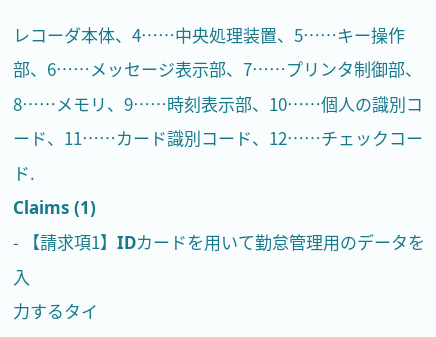レコーダ本体、4……中央処理装置、5……キー操作
部、6……メッセージ表示部、7……プリンタ制御部、
8……メモリ、9……時刻表示部、10……個人の識別コ
ード、11……カード識別コード、12……チェックコー
ド.
Claims (1)
- 【請求項1】IDカードを用いて勤怠管理用のデータを入
力するタイ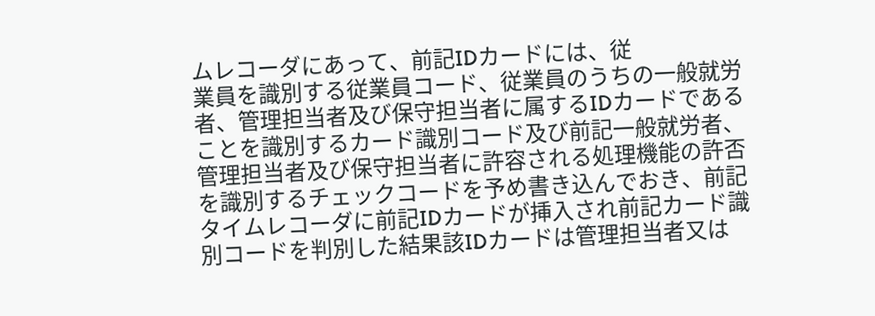ムレコーダにあって、前記IDカードには、従
業員を識別する従業員コード、従業員のうちの一般就労
者、管理担当者及び保守担当者に属するIDカードである
ことを識別するカード識別コード及び前記一般就労者、
管理担当者及び保守担当者に許容される処理機能の許否
を識別するチェックコードを予め書き込んでおき、前記
タイムレコーダに前記IDカードが挿入され前記カード識
別コードを判別した結果該IDカードは管理担当者又は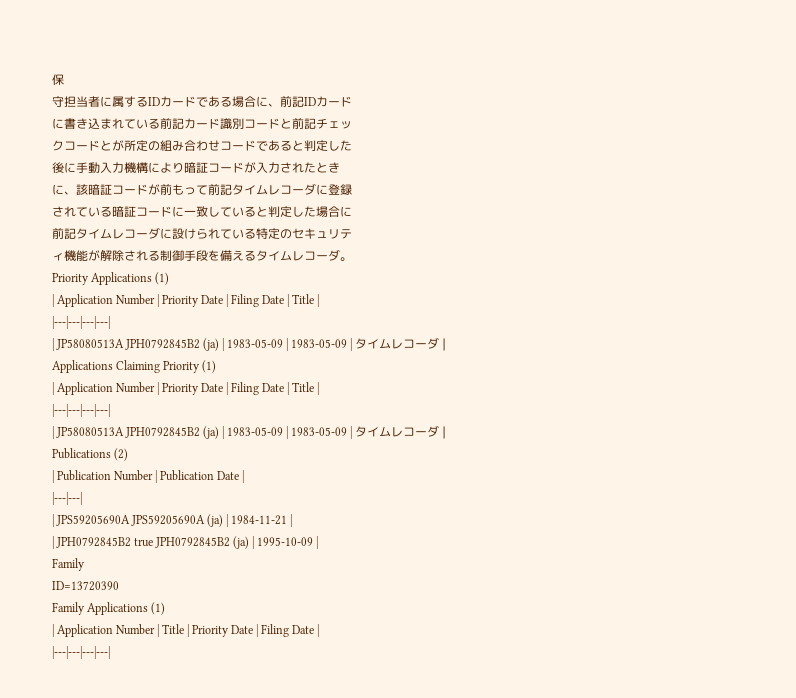保
守担当者に属するIDカードである場合に、前記IDカード
に書き込まれている前記カード識別コードと前記チェッ
クコードとが所定の組み合わせコードであると判定した
後に手動入力機構により暗証コードが入力されたとき
に、該暗証コードが前もって前記タイムレコーダに登録
されている暗証コードに一致していると判定した場合に
前記タイムレコーダに設けられている特定のセキュリテ
ィ機能が解除される制御手段を備えるタイムレコーダ。
Priority Applications (1)
| Application Number | Priority Date | Filing Date | Title |
|---|---|---|---|
| JP58080513A JPH0792845B2 (ja) | 1983-05-09 | 1983-05-09 | タイムレコーダ |
Applications Claiming Priority (1)
| Application Number | Priority Date | Filing Date | Title |
|---|---|---|---|
| JP58080513A JPH0792845B2 (ja) | 1983-05-09 | 1983-05-09 | タイムレコーダ |
Publications (2)
| Publication Number | Publication Date |
|---|---|
| JPS59205690A JPS59205690A (ja) | 1984-11-21 |
| JPH0792845B2 true JPH0792845B2 (ja) | 1995-10-09 |
Family
ID=13720390
Family Applications (1)
| Application Number | Title | Priority Date | Filing Date |
|---|---|---|---|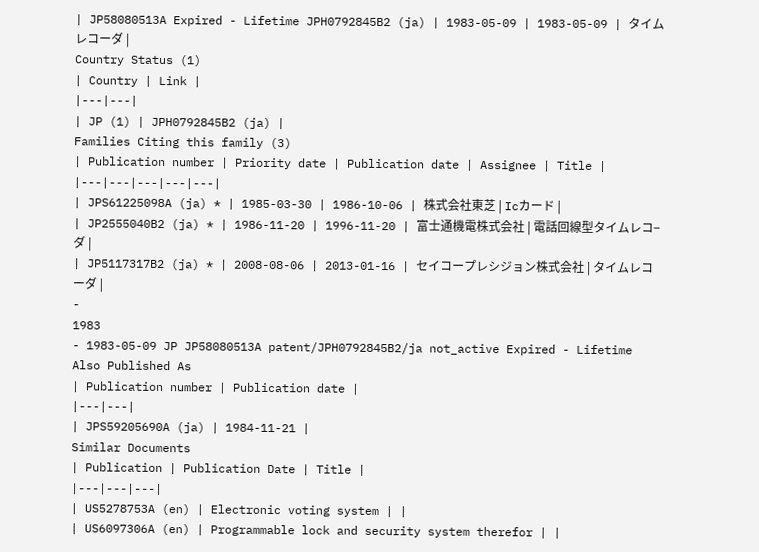| JP58080513A Expired - Lifetime JPH0792845B2 (ja) | 1983-05-09 | 1983-05-09 | タイムレコーダ |
Country Status (1)
| Country | Link |
|---|---|
| JP (1) | JPH0792845B2 (ja) |
Families Citing this family (3)
| Publication number | Priority date | Publication date | Assignee | Title |
|---|---|---|---|---|
| JPS61225098A (ja) * | 1985-03-30 | 1986-10-06 | 株式会社東芝 | Icカード |
| JP2555040B2 (ja) * | 1986-11-20 | 1996-11-20 | 富士通機電株式会社 | 電話回線型タイムレコ−ダ |
| JP5117317B2 (ja) * | 2008-08-06 | 2013-01-16 | セイコープレシジョン株式会社 | タイムレコーダ |
-
1983
- 1983-05-09 JP JP58080513A patent/JPH0792845B2/ja not_active Expired - Lifetime
Also Published As
| Publication number | Publication date |
|---|---|
| JPS59205690A (ja) | 1984-11-21 |
Similar Documents
| Publication | Publication Date | Title |
|---|---|---|
| US5278753A (en) | Electronic voting system | |
| US6097306A (en) | Programmable lock and security system therefor | |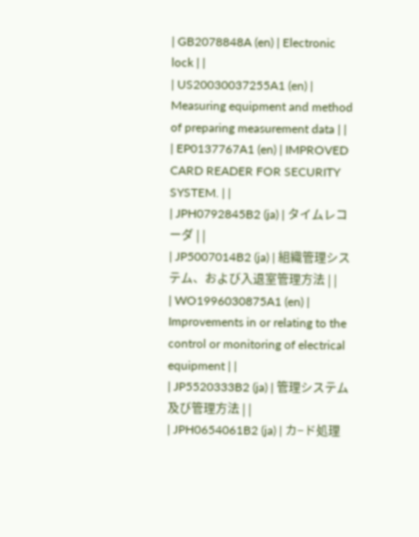| GB2078848A (en) | Electronic lock | |
| US20030037255A1 (en) | Measuring equipment and method of preparing measurement data | |
| EP0137767A1 (en) | IMPROVED CARD READER FOR SECURITY SYSTEM. | |
| JPH0792845B2 (ja) | タイムレコーダ | |
| JP5007014B2 (ja) | 組織管理システム、および入退室管理方法 | |
| WO1996030875A1 (en) | Improvements in or relating to the control or monitoring of electrical equipment | |
| JP5520333B2 (ja) | 管理システム及び管理方法 | |
| JPH0654061B2 (ja) | カ−ド処理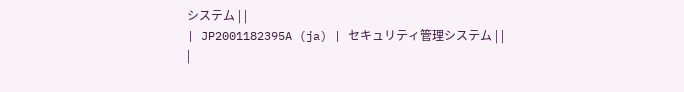システム | |
| JP2001182395A (ja) | セキュリティ管理システム | |
|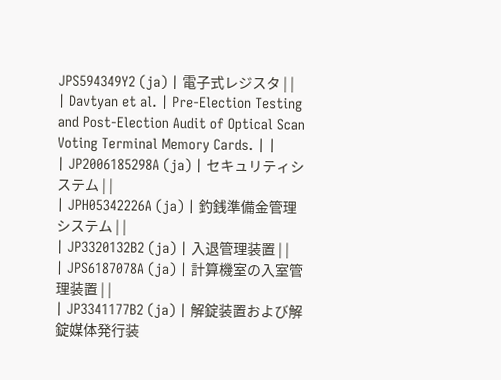JPS594349Y2 (ja) | 電子式レジスタ | |
| Davtyan et al. | Pre-Election Testing and Post-Election Audit of Optical Scan Voting Terminal Memory Cards. | |
| JP2006185298A (ja) | セキュリティシステム | |
| JPH05342226A (ja) | 釣銭準備金管理システム | |
| JP3320132B2 (ja) | 入退管理装置 | |
| JPS6187078A (ja) | 計算機室の入室管理装置 | |
| JP3341177B2 (ja) | 解錠装置および解錠媒体発行装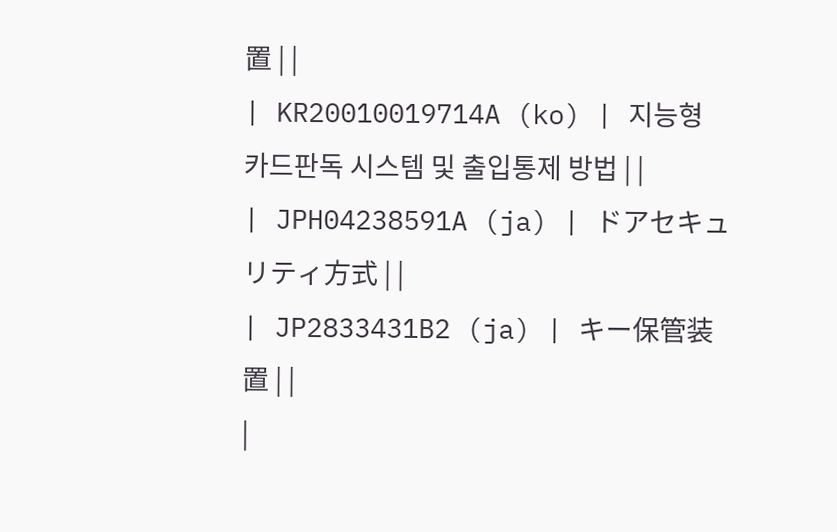置 | |
| KR20010019714A (ko) | 지능형 카드판독 시스템 및 출입통제 방법 | |
| JPH04238591A (ja) | ドアセキュリティ方式 | |
| JP2833431B2 (ja) | キー保管装置 | |
|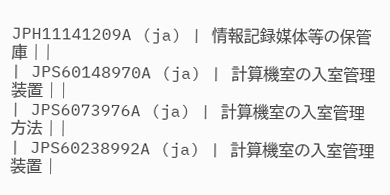JPH11141209A (ja) | 情報記録媒体等の保管庫 | |
| JPS60148970A (ja) | 計算機室の入室管理装置 | |
| JPS6073976A (ja) | 計算機室の入室管理方法 | |
| JPS60238992A (ja) | 計算機室の入室管理装置 |